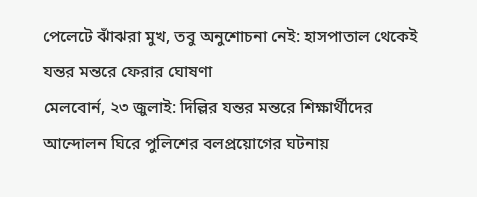পেলেটে ঝাঁঝরা মুখ, তবু অনুশোচনা নেই: হাসপাতাল থেকেই যন্তর মন্তরে ফেরার ঘোষণা
মেলবোর্ন, ২৩ জুলাই: দিল্লির যন্তর মন্তরে শিক্ষার্থীদের আন্দোলন ঘিরে পুলিশের বলপ্রয়োগের ঘটনায়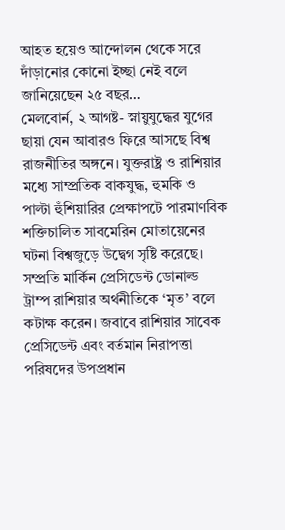আহত হয়েও আন্দোলন থেকে সরে দাঁড়ানোর কোনো ইচ্ছা নেই বলে জানিয়েছেন ২৫ বছর…
মেলবোর্ন, ২ আগষ্ট- স্নায়ুযুদ্ধের যুগের ছায়া যেন আবারও ফিরে আসছে বিশ্ব রাজনীতির অঙ্গনে। যুক্তরাষ্ট্র ও রাশিয়ার মধ্যে সাম্প্রতিক বাকযুদ্ধ, হুমকি ও পাল্টা হুঁশিয়ারির প্রেক্ষাপটে পারমাণবিক শক্তিচালিত সাবমেরিন মোতায়েনের ঘটনা বিশ্বজুড়ে উদ্বেগ সৃষ্টি করেছে।
সম্প্রতি মার্কিন প্রেসিডেন্ট ডোনাল্ড ট্রাম্প রাশিয়ার অর্থনীতিকে ‘মৃত’ বলে কটাক্ষ করেন। জবাবে রাশিয়ার সাবেক প্রেসিডেন্ট এবং বর্তমান নিরাপত্তা পরিষদের উপপ্রধান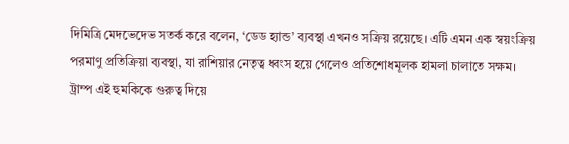দিমিত্রি মেদভেদেভ সতর্ক করে বলেন, ‘ডেড হ্যান্ড’ ব্যবস্থা এখনও সক্রিয় রয়েছে। এটি এমন এক স্বয়ংক্রিয় পরমাণু প্রতিক্রিয়া ব্যবস্থা, যা রাশিয়ার নেতৃত্ব ধ্বংস হয়ে গেলেও প্রতিশোধমূলক হামলা চালাতে সক্ষম।
ট্রাম্প এই হুমকিকে গুরুত্ব দিয়ে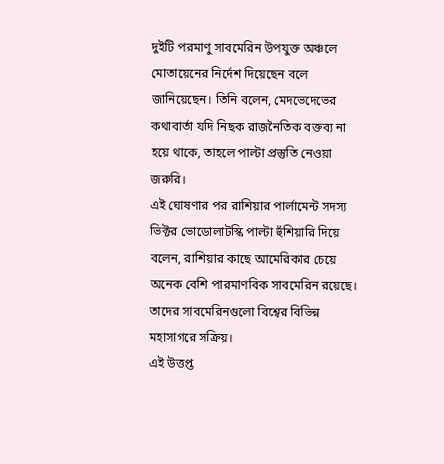দুইটি পরমাণু সাবমেরিন উপযুক্ত অঞ্চলে মোতায়েনের নির্দেশ দিয়েছেন বলে জানিয়েছেন। তিনি বলেন, মেদভেদেভের কথাবার্তা যদি নিছক রাজনৈতিক বক্তব্য না হয়ে থাকে, তাহলে পাল্টা প্রস্তুতি নেওয়া জরুরি।
এই ঘোষণার পর রাশিয়ার পার্লামেন্ট সদস্য ভিক্টর ভোডোলাটস্কি পাল্টা হুঁশিয়ারি দিয়ে বলেন, রাশিয়ার কাছে আমেরিকার চেয়ে অনেক বেশি পারমাণবিক সাবমেরিন রয়েছে। তাদের সাবমেরিনগুলো বিশ্বের বিভিন্ন মহাসাগরে সক্রিয়।
এই উত্তপ্ত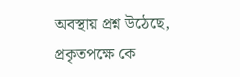অবস্থায় প্রশ্ন উঠেছে, প্রকৃতপক্ষে কে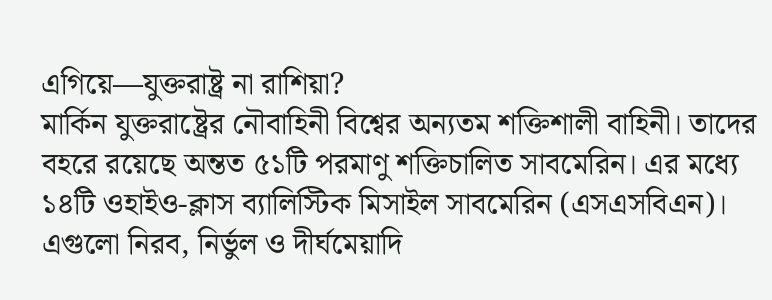এগিয়ে—যুক্তরাষ্ট্র না রাশিয়া?
মার্কিন যুক্তরাষ্ট্রের নৌবাহিনী বিশ্বের অন্যতম শক্তিশালী বাহিনী। তাদের বহরে রয়েছে অন্তত ৫১টি পরমাণু শক্তিচালিত সাবমেরিন। এর মধ্যে ১৪টি ওহাইও-ক্লাস ব্যালিস্টিক মিসাইল সাবমেরিন (এসএসবিএন)। এগুলো নিরব, নির্ভুল ও দীর্ঘমেয়াদি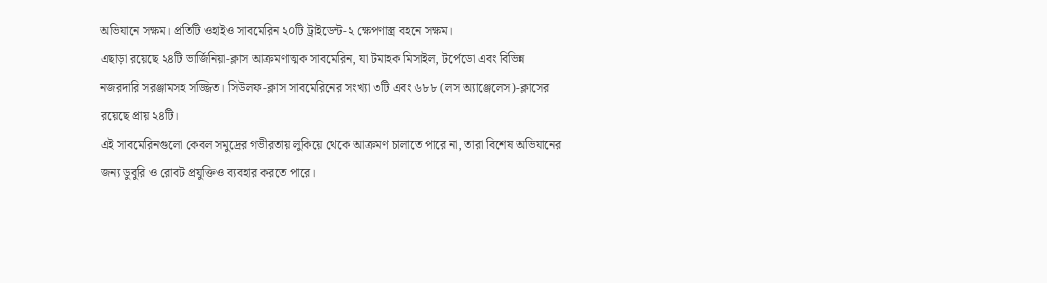অভিযানে সক্ষম। প্রতিটি ওহাইও সাবমেরিন ২০টি ট্রাইডেন্ট-২ ক্ষেপণাস্ত্র বহনে সক্ষম।
এছাড়া রয়েছে ২৪টি ভার্জিনিয়া-ক্লাস আক্রমণাত্মক সাবমেরিন, যা টমাহক মিসাইল, টর্পেডো এবং বিভিন্ন নজরদারি সরঞ্জামসহ সজ্জিত। সিউলফ-ক্লাস সাবমেরিনের সংখ্যা ৩টি এবং ৬৮৮ (লস অ্যাঞ্জেলেস)-ক্লাসের রয়েছে প্রায় ২৪টি।
এই সাবমেরিনগুলো কেবল সমুদ্রের গভীরতায় লুকিয়ে থেকে আক্রমণ চালাতে পারে না, তারা বিশেষ অভিযানের জন্য ডুবুরি ও রোবট প্রযুক্তিও ব্যবহার করতে পারে।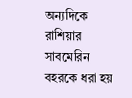অন্যদিকে রাশিয়ার সাবমেরিন বহরকে ধরা হয়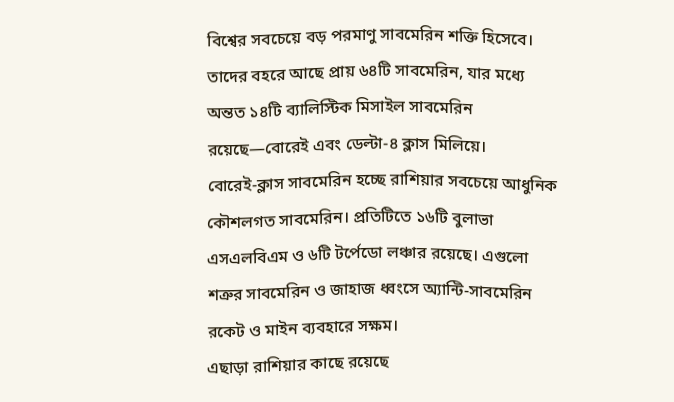বিশ্বের সবচেয়ে বড় পরমাণু সাবমেরিন শক্তি হিসেবে। তাদের বহরে আছে প্রায় ৬৪টি সাবমেরিন, যার মধ্যে অন্তত ১৪টি ব্যালিস্টিক মিসাইল সাবমেরিন রয়েছে—বোরেই এবং ডেল্টা-৪ ক্লাস মিলিয়ে।
বোরেই-ক্লাস সাবমেরিন হচ্ছে রাশিয়ার সবচেয়ে আধুনিক কৌশলগত সাবমেরিন। প্রতিটিতে ১৬টি বুলাভা এসএলবিএম ও ৬টি টর্পেডো লঞ্চার রয়েছে। এগুলো শত্রুর সাবমেরিন ও জাহাজ ধ্বংসে অ্যান্টি-সাবমেরিন রকেট ও মাইন ব্যবহারে সক্ষম।
এছাড়া রাশিয়ার কাছে রয়েছে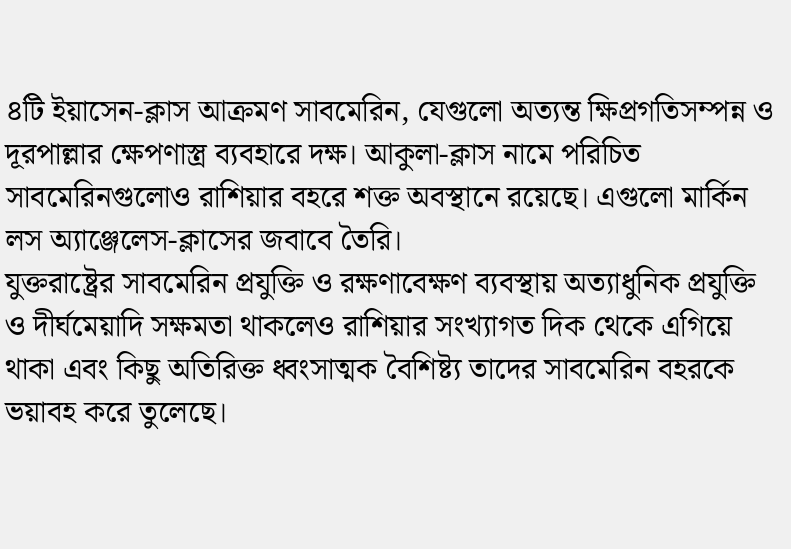৪টি ইয়াসেন-ক্লাস আক্রমণ সাবমেরিন, যেগুলো অত্যন্ত ক্ষিপ্রগতিসম্পন্ন ও দূরপাল্লার ক্ষেপণাস্ত্র ব্যবহারে দক্ষ। আকুলা-ক্লাস নামে পরিচিত সাবমেরিনগুলোও রাশিয়ার বহরে শক্ত অবস্থানে রয়েছে। এগুলো মার্কিন লস অ্যাঞ্জেলেস-ক্লাসের জবাবে তৈরি।
যুক্তরাষ্ট্রের সাবমেরিন প্রযুক্তি ও রক্ষণাবেক্ষণ ব্যবস্থায় অত্যাধুনিক প্রযুক্তি ও দীর্ঘমেয়াদি সক্ষমতা থাকলেও রাশিয়ার সংখ্যাগত দিক থেকে এগিয়ে থাকা এবং কিছু অতিরিক্ত ধ্বংসাত্মক বৈশিষ্ট্য তাদের সাবমেরিন বহরকে ভয়াবহ করে তুলেছে।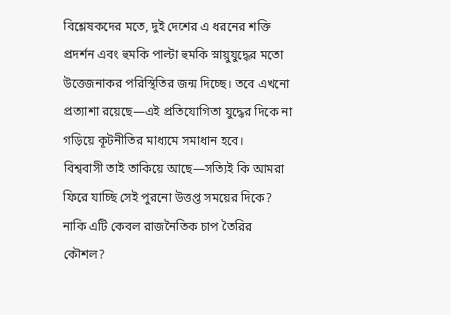বিশ্লেষকদের মতে, দুই দেশের এ ধরনের শক্তি প্রদর্শন এবং হুমকি পাল্টা হুমকি স্নায়ুযুদ্ধের মতো উত্তেজনাকর পরিস্থিতির জন্ম দিচ্ছে। তবে এখনো প্রত্যাশা রয়েছে—এই প্রতিযোগিতা যুদ্ধের দিকে না গড়িয়ে কূটনীতির মাধ্যমে সমাধান হবে।
বিশ্ববাসী তাই তাকিয়ে আছে—সত্যিই কি আমরা ফিরে যাচ্ছি সেই পুরনো উত্তপ্ত সময়ের দিকে? নাকি এটি কেবল রাজনৈতিক চাপ তৈরির কৌশল?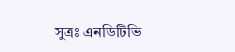সুত্রঃ এনডিটিভি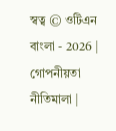স্বত্ব © ওটিএন বাংলা - 2026 | গোপনীয়তা নীতিমালা |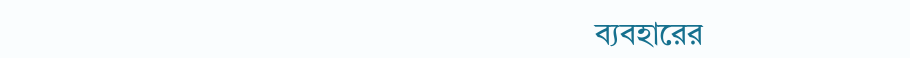ব্যবহারের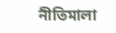নীতিমালা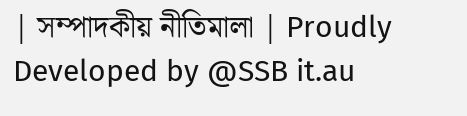| সম্পাদকীয় নীতিমালা | Proudly Developed by @SSB it.au